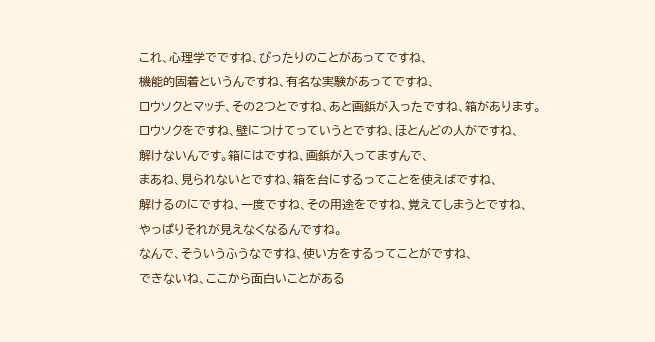これ、心理学でですね、ぴったりのことがあってですね、
機能的固着というんですね、有名な実験があってですね、
ロウソクとマッチ、その2つとですね、あと画鋲が入ったですね、箱があります。
ロウソクをですね、壁につけてっていうとですね、ほとんどの人がですね、
解けないんです。箱にはですね、画鋲が入ってますんで、
まあね、見られないとですね、箱を台にするってことを使えばですね、
解けるのにですね、一度ですね、その用途をですね、覚えてしまうとですね、
やっぱりそれが見えなくなるんですね。
なんで、そういうふうなですね、使い方をするってことがですね、
できないね、ここから面白いことがある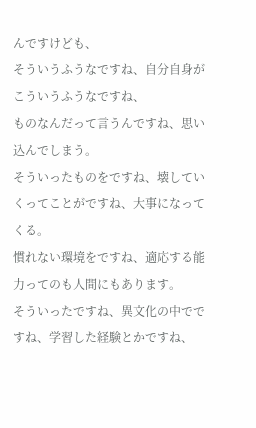んですけども、
そういうふうなですね、自分自身がこういうふうなですね、
ものなんだって言うんですね、思い込んでしまう。
そういったものをですね、壊していくってことがですね、大事になってくる。
慣れない環境をですね、適応する能力ってのも人間にもあります。
そういったですね、異文化の中でですね、学習した経験とかですね、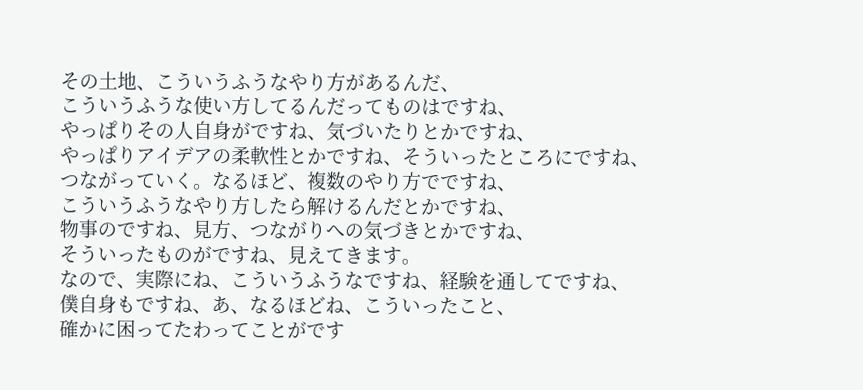その土地、こういうふうなやり方があるんだ、
こういうふうな使い方してるんだってものはですね、
やっぱりその人自身がですね、気づいたりとかですね、
やっぱりアイデアの柔軟性とかですね、そういったところにですね、
つながっていく。なるほど、複数のやり方でですね、
こういうふうなやり方したら解けるんだとかですね、
物事のですね、見方、つながりへの気づきとかですね、
そういったものがですね、見えてきます。
なので、実際にね、こういうふうなですね、経験を通してですね、
僕自身もですね、あ、なるほどね、こういったこと、
確かに困ってたわってことがです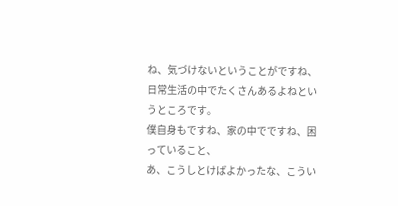ね、気づけないということがですね、
日常生活の中でたくさんあるよねというところです。
僕自身もですね、家の中でですね、困っていること、
あ、こうしとけばよかったな、こうい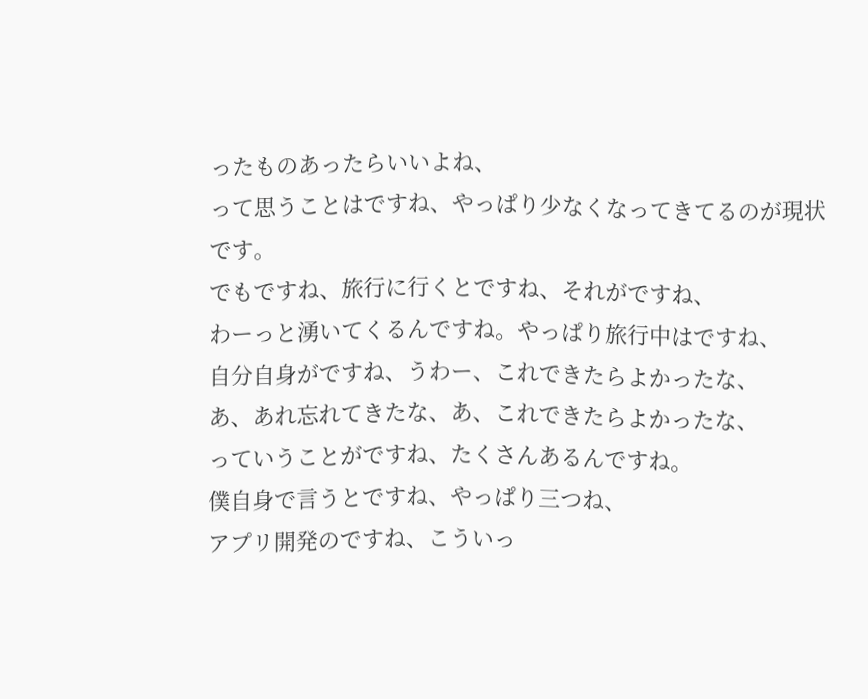ったものあったらいいよね、
って思うことはですね、やっぱり少なくなってきてるのが現状です。
でもですね、旅行に行くとですね、それがですね、
わーっと湧いてくるんですね。やっぱり旅行中はですね、
自分自身がですね、うわー、これできたらよかったな、
あ、あれ忘れてきたな、あ、これできたらよかったな、
っていうことがですね、たくさんあるんですね。
僕自身で言うとですね、やっぱり三つね、
アプリ開発のですね、こういっ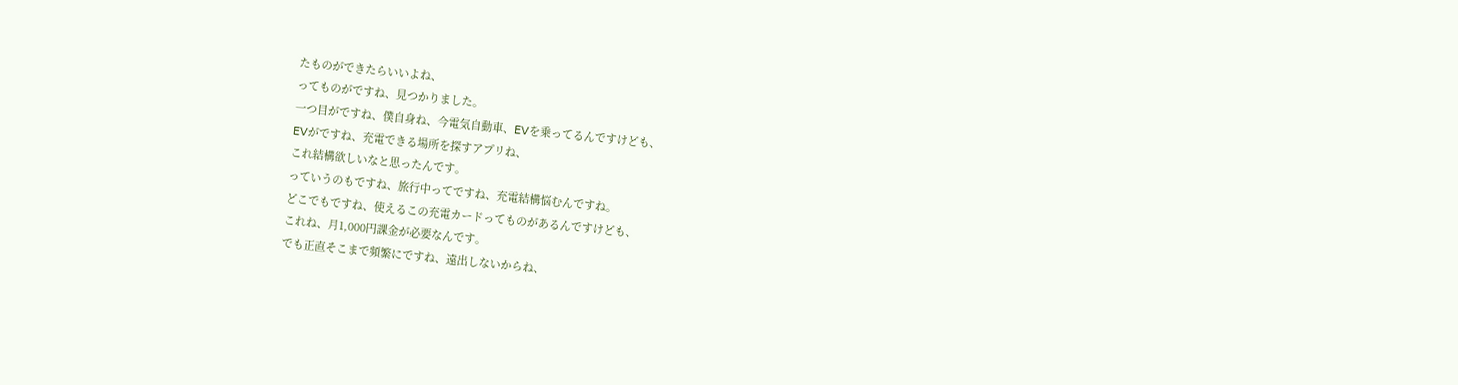たものができたらいいよね、
ってものがですね、見つかりました。
一つ目がですね、僕自身ね、今電気自動車、EVを乗ってるんですけども、
EVがですね、充電できる場所を探すアプリね、
これ結構欲しいなと思ったんです。
っていうのもですね、旅行中ってですね、充電結構悩むんですね。
どこでもですね、使えるこの充電カードってものがあるんですけども、
これね、月1,000円課金が必要なんです。
でも正直そこまで頻繁にですね、遠出しないからね、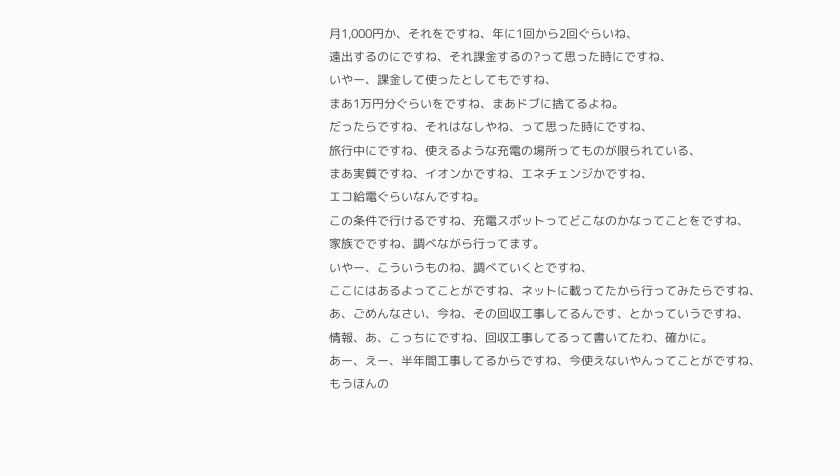月1,000円か、それをですね、年に1回から2回ぐらいね、
遠出するのにですね、それ課金するの?って思った時にですね、
いやー、課金して使ったとしてもですね、
まあ1万円分ぐらいをですね、まあドブに捨てるよね。
だったらですね、それはなしやね、って思った時にですね、
旅行中にですね、使えるような充電の場所ってものが限られている、
まあ実質ですね、イオンかですね、エネチェンジかですね、
エコ給電ぐらいなんですね。
この条件で行けるですね、充電スポットってどこなのかなってことをですね、
家族でですね、調べながら行ってます。
いやー、こういうものね、調べていくとですね、
ここにはあるよってことがですね、ネットに載ってたから行ってみたらですね、
あ、ごめんなさい、今ね、その回収工事してるんです、とかっていうですね、
情報、あ、こっちにですね、回収工事してるって書いてたわ、確かに。
あー、えー、半年間工事してるからですね、今使えないやんってことがですね、
もうほんの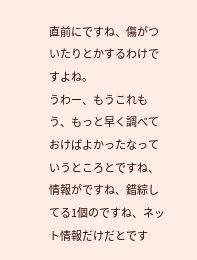直前にですね、傷がついたりとかするわけですよね。
うわー、もうこれもう、もっと早く調べておけばよかったなっていうところとですね、
情報がですね、錯綜してる1個のですね、ネット情報だけだとです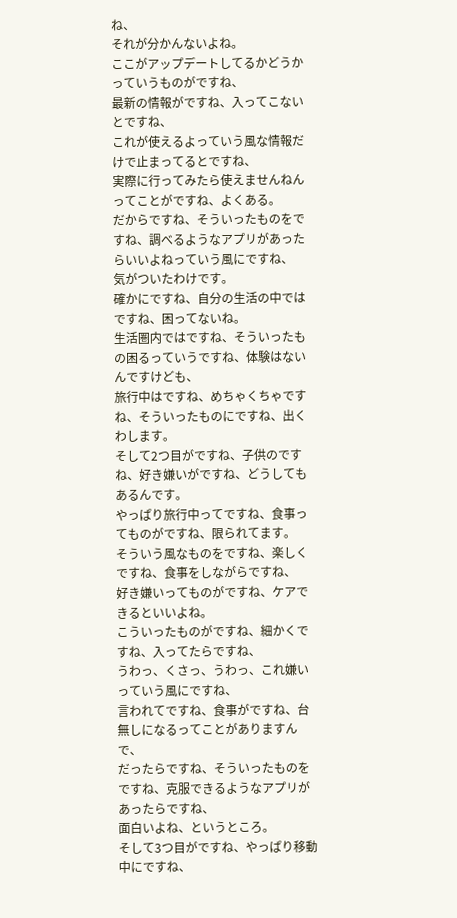ね、
それが分かんないよね。
ここがアップデートしてるかどうかっていうものがですね、
最新の情報がですね、入ってこないとですね、
これが使えるよっていう風な情報だけで止まってるとですね、
実際に行ってみたら使えませんねんってことがですね、よくある。
だからですね、そういったものをですね、調べるようなアプリがあったらいいよねっていう風にですね、
気がついたわけです。
確かにですね、自分の生活の中ではですね、困ってないね。
生活圏内ではですね、そういったもの困るっていうですね、体験はないんですけども、
旅行中はですね、めちゃくちゃですね、そういったものにですね、出くわします。
そして2つ目がですね、子供のですね、好き嫌いがですね、どうしてもあるんです。
やっぱり旅行中ってですね、食事ってものがですね、限られてます。
そういう風なものをですね、楽しくですね、食事をしながらですね、
好き嫌いってものがですね、ケアできるといいよね。
こういったものがですね、細かくですね、入ってたらですね、
うわっ、くさっ、うわっ、これ嫌いっていう風にですね、
言われてですね、食事がですね、台無しになるってことがありますんで、
だったらですね、そういったものをですね、克服できるようなアプリがあったらですね、
面白いよね、というところ。
そして3つ目がですね、やっぱり移動中にですね、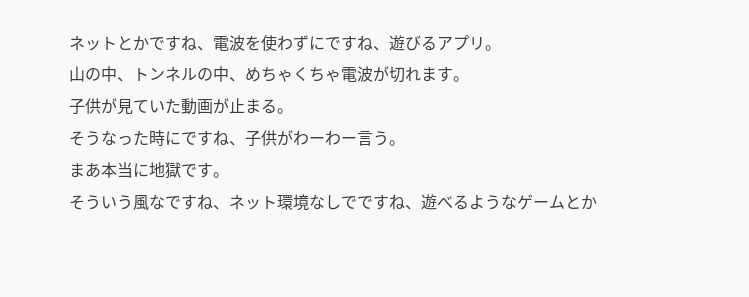ネットとかですね、電波を使わずにですね、遊びるアプリ。
山の中、トンネルの中、めちゃくちゃ電波が切れます。
子供が見ていた動画が止まる。
そうなった時にですね、子供がわーわー言う。
まあ本当に地獄です。
そういう風なですね、ネット環境なしでですね、遊べるようなゲームとか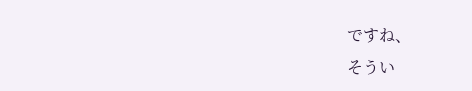ですね、
そうい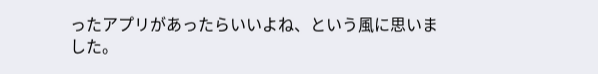ったアプリがあったらいいよね、という風に思いました。